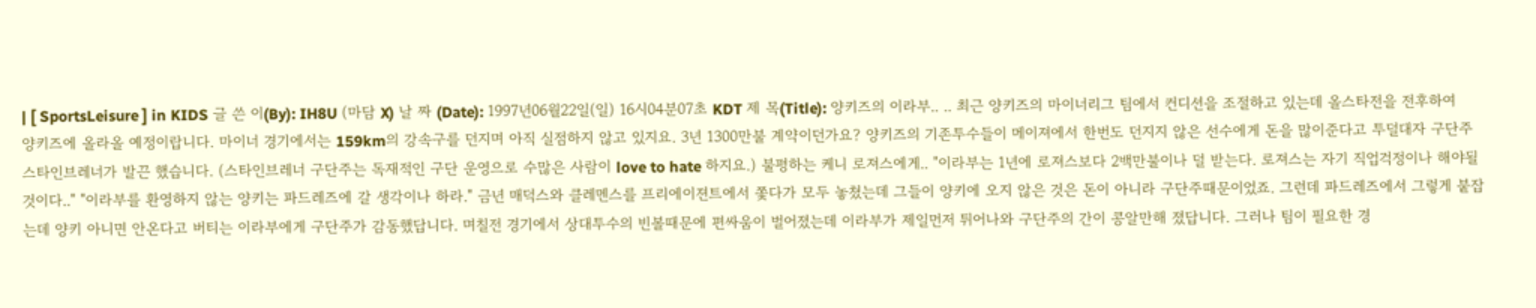| [ SportsLeisure ] in KIDS 글 쓴 이(By): IH8U (마담 X) 날 짜 (Date): 1997년06월22일(일) 16시04분07초 KDT 제 목(Title): 양키즈의 이라부.. .. 최근 양키즈의 마이너리그 팀에서 컨디션을 조절하고 있는데 올스타전을 전후하여 양키즈에 올라올 예정이랍니다. 마이너 경기에서는 159km의 강속구를 던지며 아직 실점하지 않고 있지요. 3년 1300만불 계약이던가요? 양키즈의 기존투수들이 메이져에서 한번도 던지지 않은 선수에게 돈을 많이준다고 투덜대자 구단주 스타인브레너가 발끈 했습니다. (스타인브레너 구단주는 독재적인 구단 운영으로 수많은 사람이 love to hate 하지요.) 불평하는 케니 로져스에게.. "이라부는 1년에 로져스보다 2백만불이나 덜 받는다. 로져스는 자기 직업걱정이나 해야될 것이다.." "이라부를 환영하지 않는 양키는 파드레즈에 갈 생각이나 하라." 금년 매덕스와 클레멘스를 프리에이젼트에서 쫓다가 모두 놓쳤는데 그들이 양키에 오지 않은 것은 돈이 아니라 구단주때문이었죠. 그런데 파드레즈에서 그렇게 붙잡는데 양키 아니면 안온다고 버티는 이라부에게 구단주가 감동했답니다. 며칠전 경기에서 상대투수의 빈볼때문에 편싸움이 벌어졌는데 이라부가 제일먼저 튀어나와 구단주의 간이 콩알만해 졌답니다. 그러나 팀이 필요한 경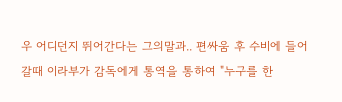우 어디던지 뛰어간다는 그의말과.. 편싸움 후 수비에 들어갈때 이라부가 감독에게 통역을 통하여 "누구를 한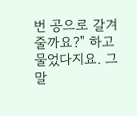번 공으로 갈겨줄까요?" 하고 물었다지요. 그말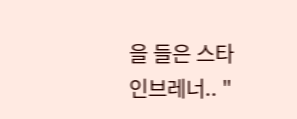을 들은 스타인브레너.. "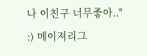나 이친구 너무좋아.." :) 메이져리그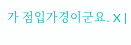가 점입가경이군요. X |